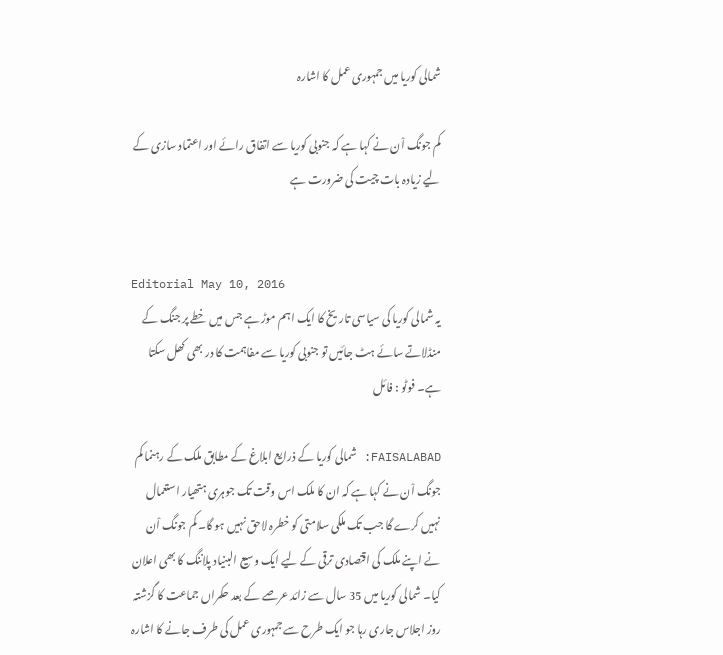شمالی کوریا میں جمہوری عمل کا اشارہ

کم جونگ اْن نے کہا ہے کہ جنوبی کوریا سے اتفاق رائے اور اعتماد سازی کے لیے زیادہ بات چیت کی ضرورت ہے


Editorial May 10, 2016
یہ شمالی کوریا کی سیاسی تاریخ کا ایک اہم موڑ ہے جس میں خطے پر جنگ کے منڈلاتے سائے ہٹ جائیں تو جنوبی کوریا سے مفاہمت کا در بھی کھل سکتا ہے۔ فوٹو : فائل

FAISALABAD: شمالی کوریا کے ذرایع ابلاغ کے مطابق ملک کے رہنما کم جونگ اْن نے کہا ہے کہ ان کا ملک اس وقت تک جوہری ہتھیار استعمال نہیں کرے گا جب تک ملکی سلامتی کو خطرہ لاحق نہیں ہو گا۔ کم جونگ اْن نے اپنے ملک کی اقتصادی ترقی کے لیے ایک وسیع البنیاد پلاننگ کا بھی اعلان کیا۔ شمالی کوریا میں 35 سال سے زائد عرصے کے بعد حکمراں جماعت کا گزشتہ روز اجلاس جاری رہا جو ایک طرح سے جمہوری عمل کی طرف جانے کا اشارہ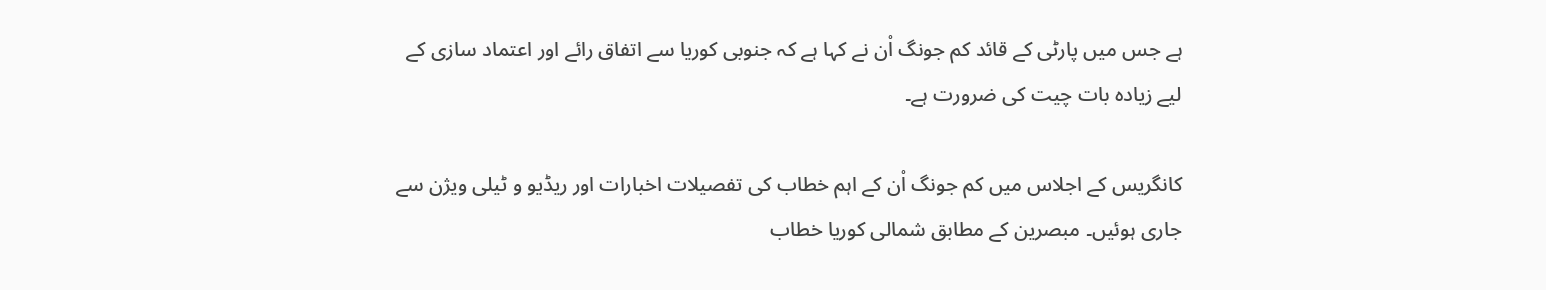ہے جس میں پارٹی کے قائد کم جونگ اْن نے کہا ہے کہ جنوبی کوریا سے اتفاق رائے اور اعتماد سازی کے لیے زیادہ بات چیت کی ضرورت ہے۔

کانگریس کے اجلاس میں کم جونگ اْن کے اہم خطاب کی تفصیلات اخبارات اور ریڈیو و ٹیلی ویژن سے جاری ہوئیں۔ مبصرین کے مطابق شمالی کوریا خطاب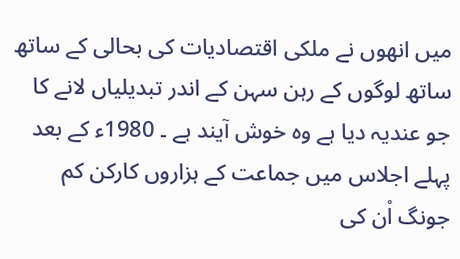میں انھوں نے ملکی اقتصادیات کی بحالی کے ساتھ ساتھ لوگوں کے رہن سہن کے اندر تبدیلیاں لانے کا جو عندیہ دیا ہے وہ خوش آیند ہے ۔ 1980ء کے بعد پہلے اجلاس میں جماعت کے ہزاروں کارکن کم جونگ اْن کی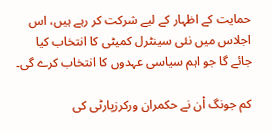حمایت کے اظہار کے لیے شرکت کر رہے ہیں، اس اجلاس میں نئی سینٹرل کمیٹی کا انتخاب کیا جائے گا جو اہم سیاسی عہدوں کا انتخاب کرے گی۔

کم جونگ اْن نے حکمران ورکرزپارٹی کی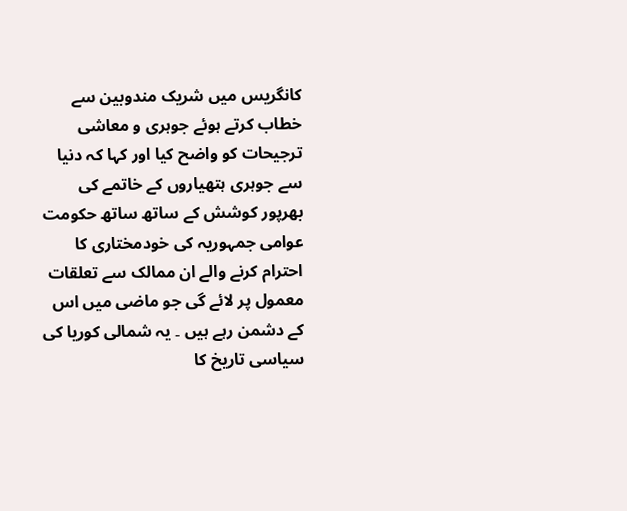کانگریس میں شریک مندوبین سے خطاب کرتے ہوئے جوہری و معاشی ترجیحات کو واضح کیا اور کہا کہ دنیا سے جوہری ہتھیاروں کے خاتمے کی بھرپور کوشش کے ساتھ ساتھ حکومت عوامی جمہوریہ کی خودمختاری کا احترام کرنے والے ان ممالک سے تعلقات معمول پر لائے گی جو ماضی میں اس کے دشمن رہے ہیں ۔ یہ شمالی کوریا کی سیاسی تاریخ کا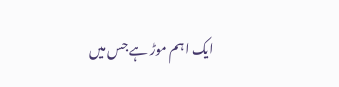ایک اہم موڑ ہے جس میں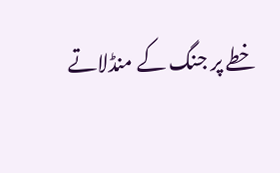خطے پر جنگ کے منڈلاتے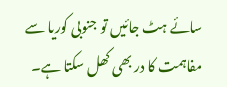سائے ہٹ جائیں تو جنوبی کوریا سے مفاہمت کا در بھی کھل سکتا ہے۔